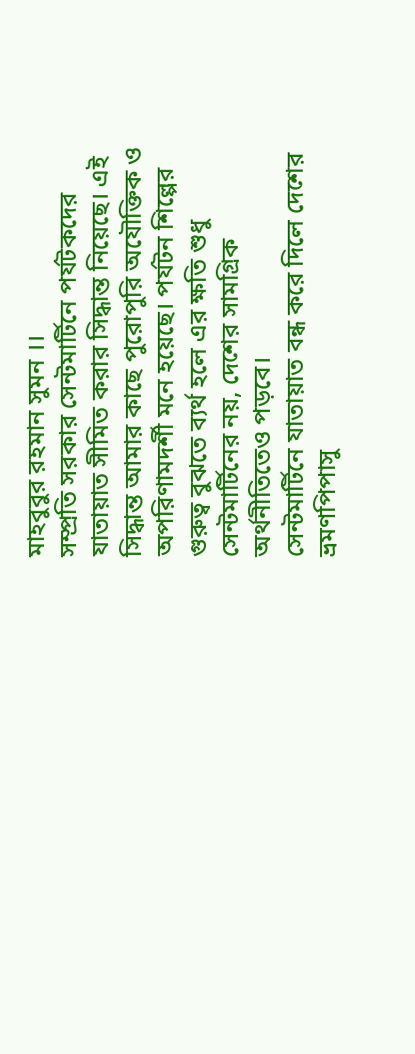মাহবুবুর রহমান সুমন ।।
সম্প্রতি সরকার সেন্টমার্টিনে পর্যটকদের যাতায়াত সীমিত করার সিদ্ধান্ত নিয়েছে। এই সিদ্ধান্ত আমার কাছে পুরোপুরি অযৌক্তিক ও অপরিণামদর্শী মনে হয়েছে। পর্যটন শিল্পের গুরুত্ব বুঝতে ব্যর্থ হলে এর ক্ষতি শুধু সেন্টমার্টিনের নয়, দেশের সামগ্রিক অর্থনীতিতেও পড়বে।
সেন্টমার্টিনে যাতায়াত বন্ধ করে দিলে দেশের ভ্রমণপিপাসু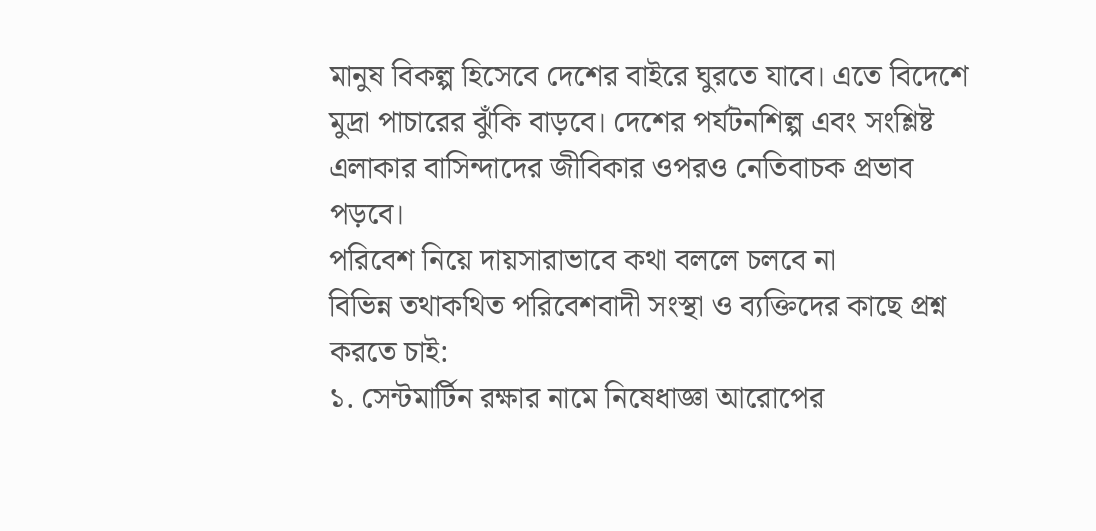মানুষ বিকল্প হিসেবে দেশের বাইরে ঘুরতে যাবে। এতে বিদেশে মুদ্রা পাচারের ঝুঁকি বাড়বে। দেশের পর্যটনশিল্প এবং সংশ্লিষ্ট এলাকার বাসিন্দাদের জীবিকার ওপরও নেতিবাচক প্রভাব পড়বে।
পরিবেশ নিয়ে দায়সারাভাবে কথা বললে চলবে না
বিভিন্ন তথাকথিত পরিবেশবাদী সংস্থা ও ব্যক্তিদের কাছে প্রশ্ন করতে চাই:
১. সেন্টমার্টিন রক্ষার নামে নিষেধাজ্ঞা আরোপের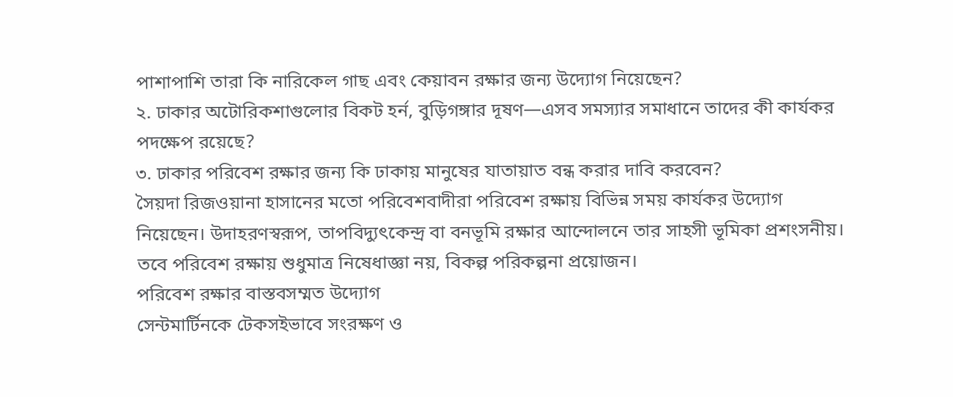পাশাপাশি তারা কি নারিকেল গাছ এবং কেয়াবন রক্ষার জন্য উদ্যোগ নিয়েছেন?
২. ঢাকার অটোরিকশাগুলোর বিকট হর্ন, বুড়িগঙ্গার দূষণ—এসব সমস্যার সমাধানে তাদের কী কার্যকর পদক্ষেপ রয়েছে?
৩. ঢাকার পরিবেশ রক্ষার জন্য কি ঢাকায় মানুষের যাতায়াত বন্ধ করার দাবি করবেন?
সৈয়দা রিজওয়ানা হাসানের মতো পরিবেশবাদীরা পরিবেশ রক্ষায় বিভিন্ন সময় কার্যকর উদ্যোগ নিয়েছেন। উদাহরণস্বরূপ, তাপবিদ্যুৎকেন্দ্র বা বনভূমি রক্ষার আন্দোলনে তার সাহসী ভূমিকা প্রশংসনীয়। তবে পরিবেশ রক্ষায় শুধুমাত্র নিষেধাজ্ঞা নয়, বিকল্প পরিকল্পনা প্রয়োজন।
পরিবেশ রক্ষার বাস্তবসম্মত উদ্যোগ
সেন্টমার্টিনকে টেকসইভাবে সংরক্ষণ ও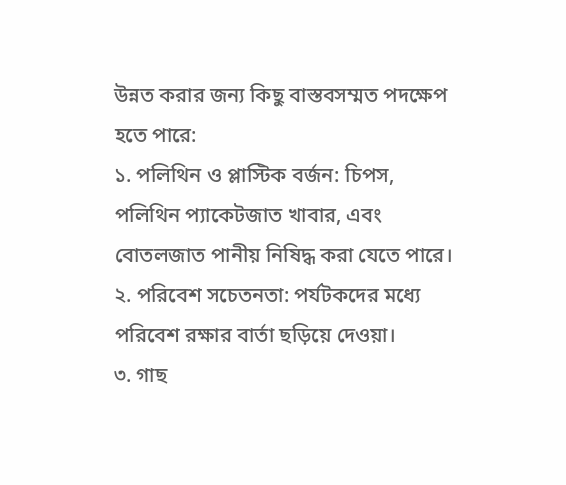উন্নত করার জন্য কিছু বাস্তবসম্মত পদক্ষেপ হতে পারে:
১. পলিথিন ও প্লাস্টিক বর্জন: চিপস, পলিথিন প্যাকেটজাত খাবার, এবং বোতলজাত পানীয় নিষিদ্ধ করা যেতে পারে।
২. পরিবেশ সচেতনতা: পর্যটকদের মধ্যে পরিবেশ রক্ষার বার্তা ছড়িয়ে দেওয়া।
৩. গাছ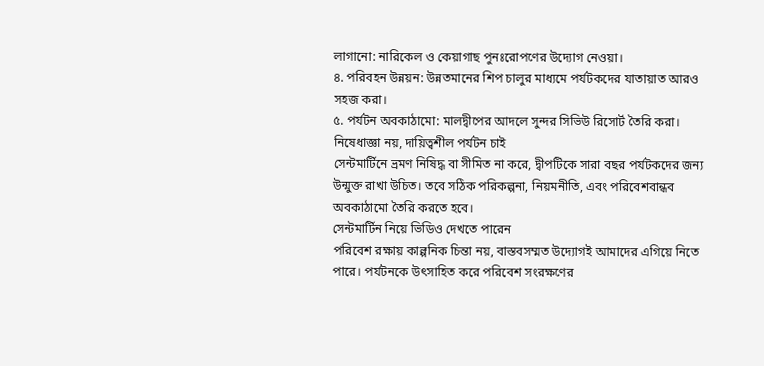লাগানো: নারিকেল ও কেয়াগাছ পুনঃরোপণের উদ্যোগ নেওয়া।
৪. পরিবহন উন্নয়ন: উন্নতমানের শিপ চালুর মাধ্যমে পর্যটকদের যাতায়াত আরও সহজ করা।
৫. পর্যটন অবকাঠামো: মালদ্বীপের আদলে সুন্দর সিভিউ রিসোর্ট তৈরি করা।
নিষেধাজ্ঞা নয়, দায়িত্বশীল পর্যটন চাই
সেন্টমার্টিনে ভ্রমণ নিষিদ্ধ বা সীমিত না করে, দ্বীপটিকে সারা বছর পর্যটকদের জন্য উন্মুক্ত রাখা উচিত। তবে সঠিক পরিকল্পনা, নিয়মনীতি, এবং পরিবেশবান্ধব অবকাঠামো তৈরি করতে হবে।
সেন্টমার্টিন নিয়ে ভিডিও দেখতে পারেন
পরিবেশ রক্ষায় কাল্পনিক চিন্তা নয়, বাস্তবসম্মত উদ্যোগই আমাদের এগিয়ে নিতে পারে। পর্যটনকে উৎসাহিত করে পরিবেশ সংরক্ষণের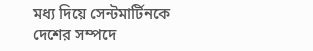মধ্য দিয়ে সেন্টমার্টিনকে দেশের সম্পদে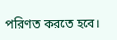পরিণত করতে হবে।